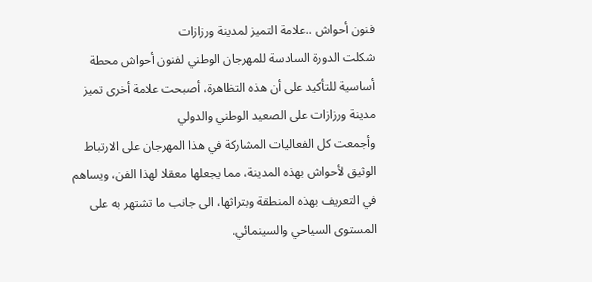فنون أحواش ..علامة التميز لمدينة ورزازات
شكلت الدورة السادسة للمهرجان الوطني لفنون أحواش محطة أساسية للتأكيد على أن هذه التظاهرة، أصبحت علامة أخرى تميز مدينة ورزازات على الصعيد الوطني والدولي
وأجمعت كل الفعاليات المشاركة في هذا المهرجان على الارتباط الوثيق لأحواش بهذه المدينة، مما يجعلها معقلا لهذا الفن، ويساهم في التعريف بهذه المنطقة وبتراثها، الى جانب ما تشتهر به على المستوى السياحي والسينمائي.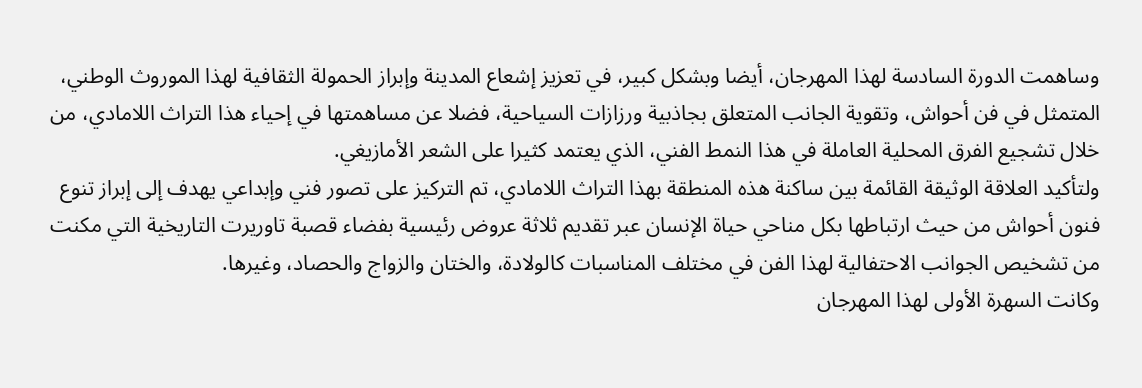وساهمت الدورة السادسة لهذا المهرجان، أيضا وبشكل كبير، في تعزيز إشعاع المدينة وإبراز الحمولة الثقافية لهذا الموروث الوطني، المتمثل في فن أحواش، وتقوية الجانب المتعلق بجاذبية ورزازات السياحية، فضلا عن مساهمتها في إحياء هذا التراث اللامادي، من خلال تشجيع الفرق المحلية العاملة في هذا النمط الفني، الذي يعتمد كثيرا على الشعر الأمازيغي.
ولتأكيد العلاقة الوثيقة القائمة بين ساكنة هذه المنطقة بهذا التراث اللامادي، تم التركيز على تصور فني وإبداعي يهدف إلى إبراز تنوع فنون أحواش من حيث ارتباطها بكل مناحي حياة الإنسان عبر تقديم ثلاثة عروض رئيسية بفضاء قصبة تاوريرت التاريخية التي مكنت من تشخيص الجوانب الاحتفالية لهذا الفن في مختلف المناسبات كالولادة، والختان والزواج والحصاد، وغيرها.
وكانت السهرة الأولى لهذا المهرجان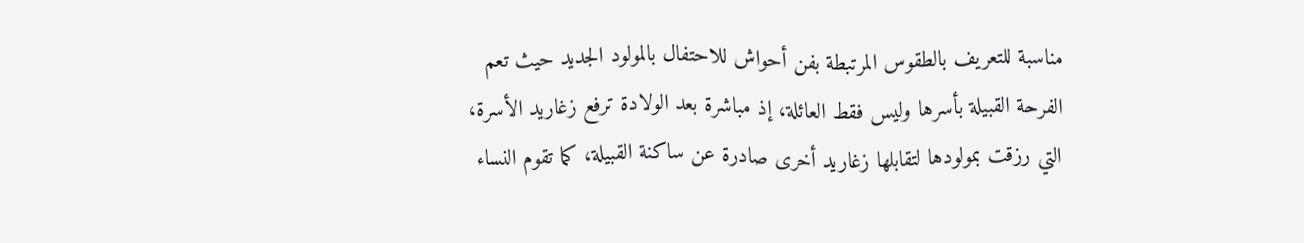مناسبة للتعريف بالطقوس المرتبطة بفن أحواش للاحتفال بالمولود الجديد حيث تعم الفرحة القبيلة بأسرها وليس فقط العائلة، إذ مباشرة بعد الولادة ترفع زغاريد الأسرة، التي رزقت بمولودها لتقابلها زغاريد أخرى صادرة عن ساكنة القبيلة، كما تقوم النساء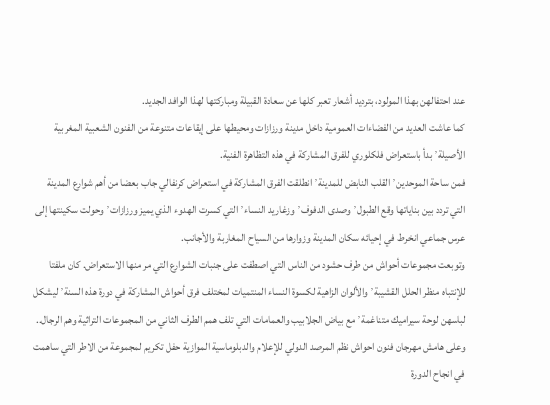عند احتفالهن بهذا المولود، بترديد أشعار تعبر كلها عن سعادة القبيلة ومباركتها لهذا الوافد الجديد.
كما عاشت العديد من الفضاءات العمومية داخل مدينة ورزازات ومحيطها على إيقاعات متنوعة من الفنون الشعبية المغربية الأصيلة٬ بدأ باستعراض فلكلوري للفرق المشاركة في هذه التظاهرة الفنية.
فمن ساحة الموحدين٬ القلب النابض للمدينة٬ انطلقت الفرق المشاركة في استعراض كرنفالي جاب بعضا من أهم شوارع المدينة التي تردد بين بناياتها وقع الطبول٬ وصدى الدفوف٬ وزغاريد النساء٬ التي كسرت الهدوء الذي يميز ورزازات٬ وحولت سكينتها إلى عرس جماعي انخرط في إحيائه سكان المدينة وزوارها من السياح المغاربة والأجانب.
وتوبعت مجموعات أحواش من طرف حشود من الناس التي اصطفت على جنبات الشوارع التي مر منها الاستعراض. كان ملفتا للإنتباه منظر الحلل القشيبة٬ والألوان الزاهية لكسوة النساء المنتميات لمختلف فرق أحواش المشاركة في دورة هذه السنة٬ ليشكل لباسهن لوحة سيراميك متناغمة٬ مع بياض الجلابيب والعمامات التي تلف همم الطرف الثاني من المجموعات التراثية وهم الرجال..
وعلى هامش مهرجان فنون احواش نظم المرصد الدولي للإعلام والدبلوماسية الموازية حفل تكريم لمجموعة من الاطر التي ساهمت في انجاح الدورة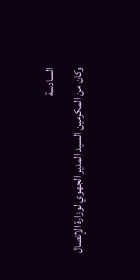السادسة
وكان من المكرمين السيد المدير الجهوي لوزارة الإتصال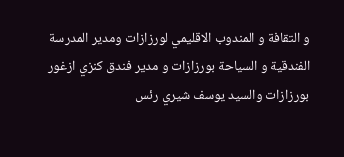و التقافة و المندوب الاقليمي لورزازات ومدير المدرسة الفندقية و السياحة بورزازات و مدير فندق كنزي ازغور بورزازات والسيد يوسف شيري رئس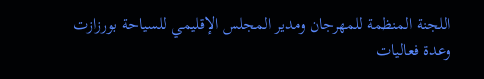اللجنة المنظمة للمهرجان ومدير المجلس الإقليمي للسياحة بورزازت وعدة فعاليات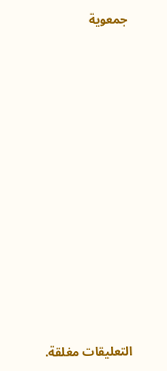جمعوية












التعليقات مغلقة.